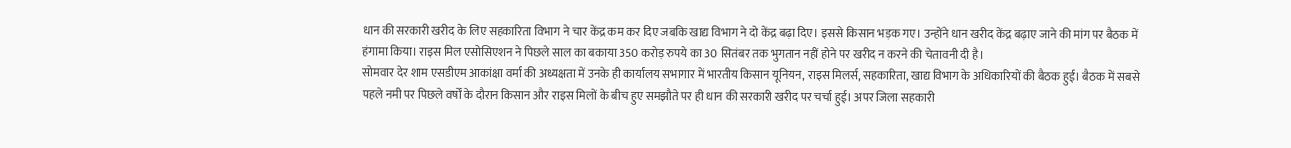धान की सरकारी खरीद के लिए सहकारिता विभाग ने चार केंद्र कम कर दिए जबकि खाद्य विभाग ने दो केंद्र बढ़ा दिए। इससे किसान भड़क गए। उन्होंने धान खरीद केंद्र बढ़ाए जाने की मांग पर बैठक में हंगामा किया। राइस मिल एसोसिएशन ने पिछले साल का बकाया 350 करोड़ रुपये का 30 सितंबर तक भुगतान नहीं होने पर खरीद न करने की चेतावनी दी है।
सोमवार देर शाम एसडीएम आकांक्षा वर्मा की अध्यक्षता में उनके ही कार्यालय सभागार में भारतीय किसान यूनियन, राइस मिलर्स, सहकारिता, खाद्य विभाग के अधिकारियों की बैठक हुई। बैठक में सबसे पहले नमी पर पिछले वर्षों के दौरान किसान और राइस मिलों के बीच हुए समझौते पर ही धान की सरकारी खरीद पर चर्चा हुई। अपर जिला सहकारी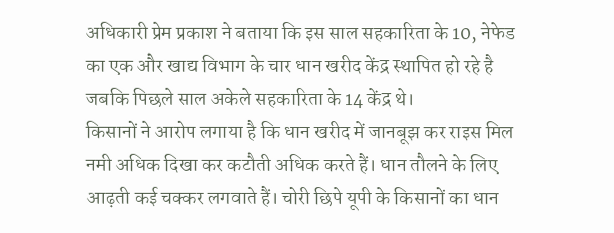अधिकारी प्रेम प्रकाश ने बताया कि इस साल सहकारिता के 10, नेफेड का एक और खाद्य विभाग के चार धान खरीद केंद्र स्थापित हो रहे है जबकि पिछले साल अकेले सहकारिता के 14 केंद्र थे।
किसानों ने आरोप लगाया है कि धान खरीद में जानबूझ कर राइस मिल नमी अधिक दिखा कर कटौती अधिक करते हैं। धान तौलने के लिए आढ़ती कई चक्कर लगवाते हैं। चोरी छिपे यूपी के किसानों का धान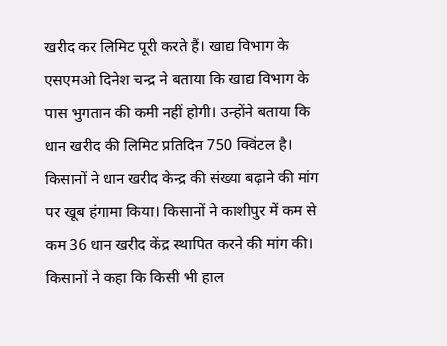खरीद कर लिमिट पूरी करते हैं। खाद्य विभाग के एसएमओ दिनेश चन्द्र ने बताया कि खाद्य विभाग के पास भुगतान की कमी नहीं होगी। उन्होंने बताया कि धान खरीद की लिमिट प्रतिदिन 750 क्विंटल है।
किसानों ने धान खरीद केन्द्र की संख्या बढ़ाने की मांग पर खूब हंगामा किया। किसानों ने काशीपुर में कम से कम 36 धान खरीद केंद्र स्थापित करने की मांग की। किसानों ने कहा कि किसी भी हाल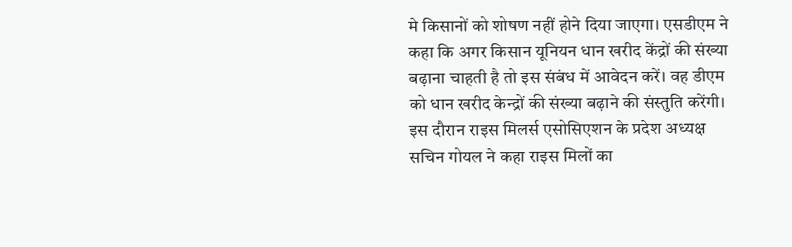मे किसानों को शोषण नहीं होने दिया जाएगा। एसडीएम ने कहा कि अगर किसान यूनियन धान खरीद केंद्रों की संख्या बढ़ाना चाहती है तो इस संबंध में आवेदन करें। वह डीएम को धान खरीद केन्द्रों की संख्या बढ़ाने की संस्तुति करेंगी।
इस दौरान राइस मिलर्स एसोसिएशन के प्रदेश अध्यक्ष सचिन गोयल ने कहा राइस मिलों का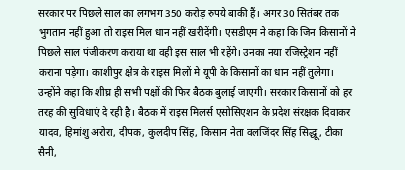सरकार पर पिछले साल का लगभग 350 करोड़ रुपये बाकी हैं। अगर 30 सितंबर तक भुगतान नहीं हुआ तो राइस मिल धान नहीं खरीदेंगी। एसडीएम ने कहा कि जिन किसानों ने पिछले साल पंजीकरण कराया था वही इस साल भी रहेंगे। उनका नया रजिस्ट्रेशन नहीं कराना पड़ेगा। काशीपुर क्षेत्र के राइस मिलों मे यूपी के किसानों का धान नहीं तुलेगा।
उन्होंने कहा कि शीघ्र ही सभी पक्षों की फिर बैठक बुलाई जाएगी। सरकार किसानों को हर तरह की सुविधाएं दे रही है। बैठक में राइस मिलर्स एसोसिएशन के प्रदेश संरक्षक दिवाकर यादव, हिमांशु अरोरा, दीपक, कुलदीप सिंह, किसान नेता वलजिंदर सिंह सिद्धू, टीका सैनी,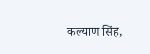कल्याण सिंह,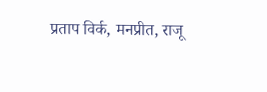प्रताप विर्क, मनप्रीत, राजू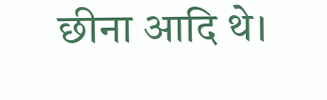छीना आदि थे।